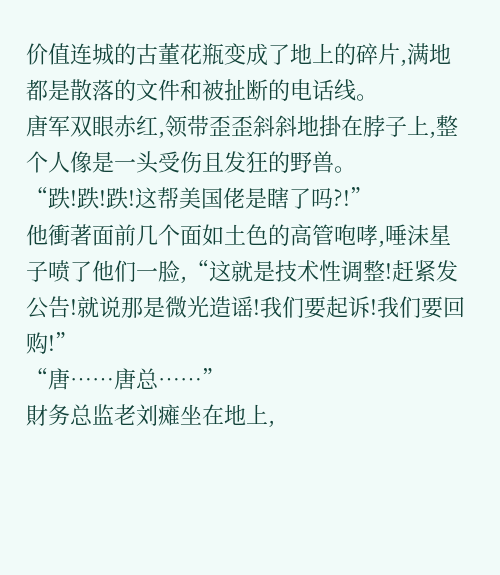价值连城的古董花瓶变成了地上的碎片,满地都是散落的文件和被扯断的电话线。
唐军双眼赤红,领带歪歪斜斜地掛在脖子上,整个人像是一头受伤且发狂的野兽。
“跌!跌!跌!这帮美国佬是瞎了吗?!”
他衝著面前几个面如土色的高管咆哮,唾沫星子喷了他们一脸,“这就是技术性调整!赶紧发公告!就说那是微光造谣!我们要起诉!我们要回购!”
“唐……唐总……”
財务总监老刘瘫坐在地上,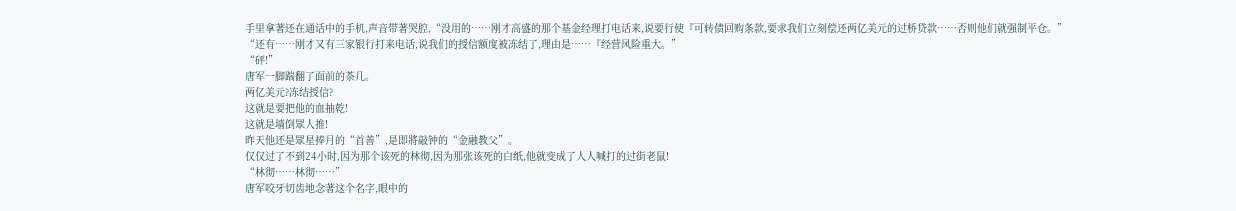手里拿著还在通话中的手机,声音带著哭腔,“没用的……刚才高盛的那个基金经理打电话来,说要行使『可转债回购条款,要求我们立刻偿还两亿美元的过桥贷款……否则他们就强制平仓。”
“还有……刚才又有三家银行打来电话,说我们的授信额度被冻结了,理由是……『经营风险重大。”
“砰!”
唐军一脚踹翻了面前的茶几。
两亿美元?冻结授信?
这就是要把他的血抽乾!
这就是墙倒眾人推!
昨天他还是眾星捧月的“首善”,是即將敲钟的“金融教父”。
仅仅过了不到24小时,因为那个该死的林彻,因为那张该死的白纸,他就变成了人人喊打的过街老鼠!
“林彻……林彻……”
唐军咬牙切齿地念著这个名字,眼中的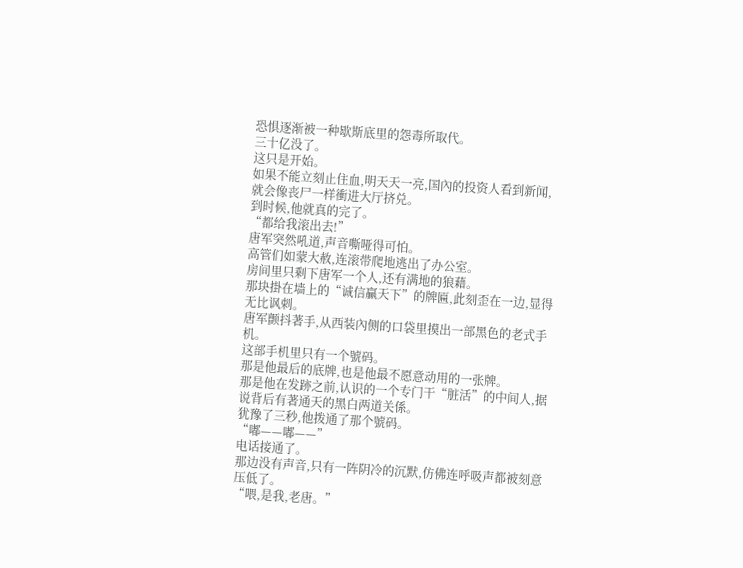恐惧逐渐被一种歇斯底里的怨毒所取代。
三十亿没了。
这只是开始。
如果不能立刻止住血,明天天一亮,国內的投资人看到新闻,就会像丧尸一样衝进大厅挤兑。
到时候,他就真的完了。
“都给我滚出去!”
唐军突然吼道,声音嘶哑得可怕。
高管们如蒙大赦,连滚带爬地逃出了办公室。
房间里只剩下唐军一个人,还有满地的狼藉。
那块掛在墙上的“诚信贏天下”的牌匾,此刻歪在一边,显得无比讽刺。
唐军颤抖著手,从西装內侧的口袋里摸出一部黑色的老式手机。
这部手机里只有一个號码。
那是他最后的底牌,也是他最不愿意动用的一张牌。
那是他在发跡之前,认识的一个专门干“脏活”的中间人,据说背后有著通天的黑白两道关係。
犹豫了三秒,他拨通了那个號码。
“嘟——嘟——”
电话接通了。
那边没有声音,只有一阵阴冷的沉默,仿佛连呼吸声都被刻意压低了。
“喂,是我,老唐。”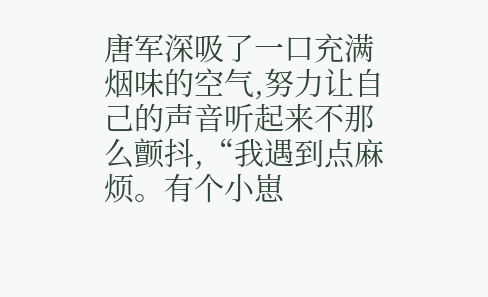唐军深吸了一口充满烟味的空气,努力让自己的声音听起来不那么颤抖,“我遇到点麻烦。有个小崽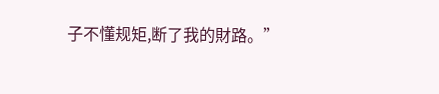子不懂规矩,断了我的財路。”